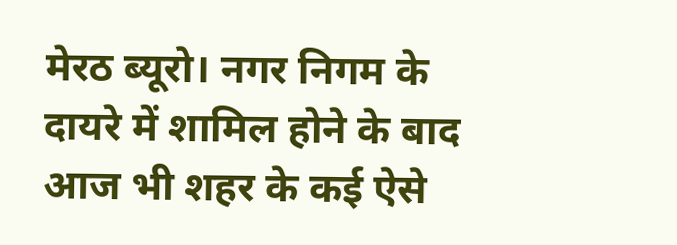मेरठ ब्यूरो। नगर निगम के दायरे में शामिल होने के बाद आज भी शहर के कई ऐसे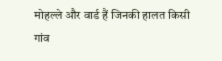मोहल्ले और वार्ड हैं जिनकी हालत किसी गांव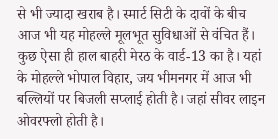से भी ज्यादा खराब है। स्मार्ट सिटी के दावों के बीच आज भी यह मोहल्ले मूलभूत सुविधाओं से वंचित हैं। कुछ ऐसा ही हाल बाहरी मेरठ के वार्ड-13 का है। यहां के मोहल्ले भोपाल विहार, जय भीमनगर में आज भी बल्लियों पर बिजली सप्लाई होती है। जहां सीवर लाइन ओवरफ्लो होती है।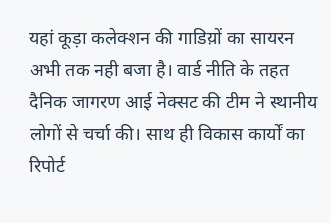यहां कूड़ा कलेक्शन की गाडिय़ों का सायरन अभी तक नही बजा है। वार्ड नीति के तहत दैनिक जागरण आई नेक्सट की टीम ने स्थानीय लोगों से चर्चा की। साथ ही विकास कार्यों का रिपोर्ट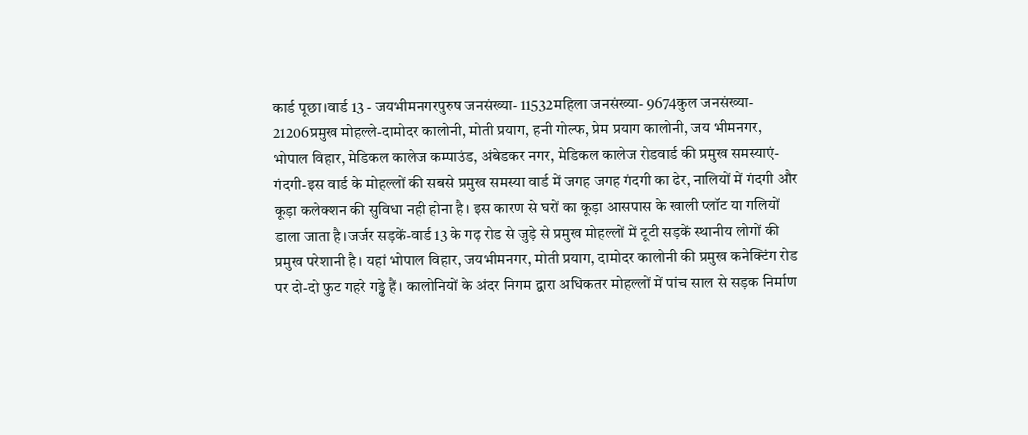कार्ड पूछा।वार्ड 13 - जयभीमनगरपुरुष जनसंख्या- 11532महिला जनसंख्या- 9674कुल जनसंख्या- 21206प्रमुख मोहल्ले-दामोदर कालोनी, मोती प्रयाग, हनी गोल्फ, प्रेम प्रयाग कालोनी, जय भीमनगर, भोपाल विहार, मेडिकल कालेज कम्पाउंड, अंबेडकर नगर, मेडिकल कालेज रोडवार्ड की प्रमुख समस्याएं-गंदगी-इस वार्ड के मोहल्लों की सबसे प्रमुख समस्या वार्ड में जगह जगह गंदगी का ढेर, नालियों में गंदगी और कूड़ा कलेक्शन की सुविधा नही होना है। इस कारण से घरों का कूड़ा आसपास के खाली प्लॉट या गलियों डाला जाता है।जर्जर सड़कें-वार्ड 13 के गढ़ रोड से जुड़े से प्रमुख मोहल्लों में टूटी सड़कें स्थानीय लोगों की प्रमुख परेशानी है। यहां भोपाल विहार, जयभीमनगर, मोती प्रयाग, दामोदर कालोनी की प्रमुख कनेक्टिंग रोड पर दो-दो फुट गहरे गड्ढे हैं। कालोनियों के अंदर निगम द्वारा अधिकतर मोहल्लों में पांच साल से सड़क निर्माण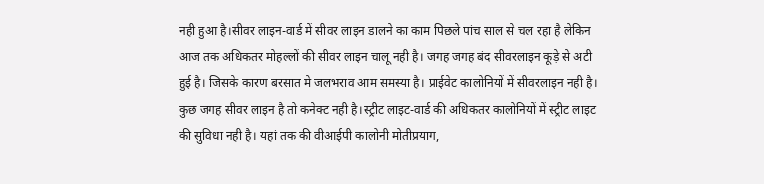नही हुआ है।सीवर लाइन-वार्ड में सीवर लाइन डालने का काम पिछले पांच साल से चल रहा है लेकिन आज तक अधिकतर मोहल्लों की सीवर लाइन चालू नही है। जगह जगह बंद सीवरलाइन कूड़े से अटी हुई है। जिसके कारण बरसात मे जलभराव आम समस्या है। प्राईवेट कालोनियों में सीवरलाइन नही है। कुछ जगह सीवर लाइन है तो कनेक्ट नही है।स्ट्रीट लाइट-वार्ड की अधिकतर कालोनियों में स्ट्रीट लाइट की सुविधा नही है। यहां तक की वीआईपी कालोनी मोतीप्रयाग,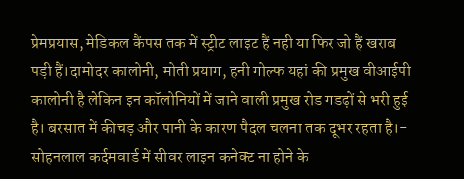प्रेमप्रयास, मेडिकल कैंपस तक में स्ट्रीट लाइट हैं नही या फिर जो हैं खराब पड़ी हैं।दामोदर कालोनी, मोती प्रयाग, हनी गोल्फ यहां की प्रमुख वीआईपी कालोनी है लेकिन इन कॉलोनियों में जाने वाली प्रमुख रोड गडढ़ों से भरी हुई है। बरसात में कीचड़ और पानी के कारण पैदल चलना तक दूभर रहता है।- सोहनलाल कर्दमवार्ड में सीवर लाइन कनेक्ट ना होने के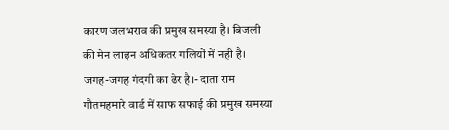कारण जलभराव की प्रमुख समस्या है। बिजली की मेन लाइन अधिकतर गलियों में नही है। जगह-जगह गंदगी का ढेर है।- दाता राम गौतमहमारे वार्ड में साफ सफाई की प्रमुख समस्या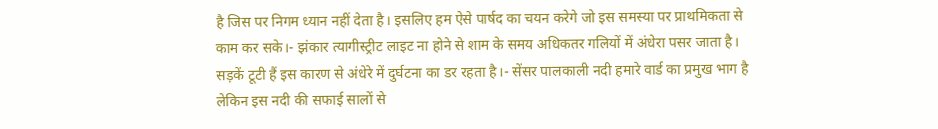है जिस पर निगम ध्यान नहीं देता है। इसलिए हम ऐसे पार्षद का चयन करेगे जो इस समस्या पर प्राथमिकता से काम कर सके।- झंकार त्यागीस्ट्रीट लाइट ना होने से शाम के समय अधिकतर गलियों में अंधेरा पसर जाता है। सड़कें टूटी हैं इस कारण से अंधेरे में दुर्घटना का डर रहता है।- सेंसर पालकाली नदी हमारे वार्ड का प्रमुख भाग है लेकिन इस नदी की सफाई सालों से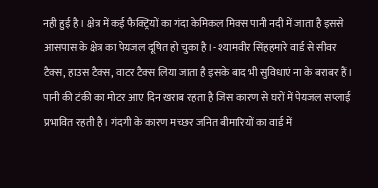नही हुई है। क्षेत्र में कई फैक्ट्रियों का गंदा केमिकल मिक्स पानी नदी में जाता है इससे आसपास के क्षेत्र का पेयजल दूषित हो चुका है।- श्यामवीर सिंहहमारे वार्ड से सीवर टैक्स, हाउस टैक्स, वाटर टैक्स लिया जाता है इसके बाद भी सुविधाएं ना के बराबर हैं। पानी की टंकी का मोटर आए दिन खराब रहता है जिस कारण से घरों में पेयजल सप्लाई प्रभावित रहती है। गंदगी के कारण मच्छर जनित बीमारियों का वार्ड में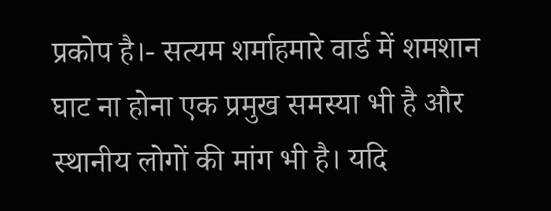प्रकोप है।- सत्यम शर्माहमारे वार्ड में शमशान घाट ना होना एक प्रमुख समस्या भी है और स्थानीय लोगों की मांग भी है। यदि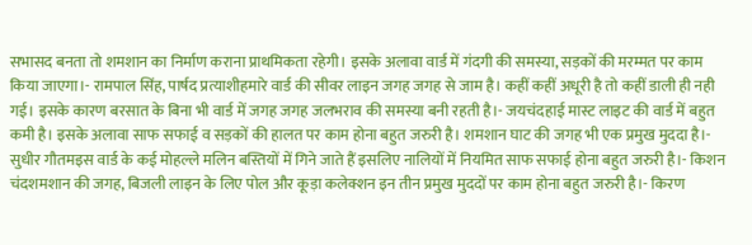सभासद बनता तो शमशान का निर्माण कराना प्राथमिकता रहेगी। इसके अलावा वार्ड में गंदगी की समस्या, सड़कों की मरम्मत पर काम किया जाएगा।- रामपाल सिंह, पार्षद प्रत्याशीहमारे वार्ड की सीवर लाइन जगह जगह से जाम है। कहीं कहीं अधूरी है तो कहीं डाली ही नही गई। इसके कारण बरसात के बिना भी वार्ड में जगह जगह जलभराव की समस्या बनी रहती है।- जयचंदहाई मास्ट लाइट की वार्ड में बहुत कमी है। इसके अलावा साफ सफाई व सड़कों की हालत पर काम होना बहुत जरुरी है। शमशान घाट की जगह भी एक प्रमुख मुददा है।- सुधीर गौतमइस वार्ड के कई मोहल्ले मलिन बस्तियों में गिने जाते हैं इसलिए नालियों में नियमित साफ सफाई होना बहुत जरुरी है।- किशन चंदशमशान की जगह, बिजली लाइन के लिए पोल और कूड़ा कलेक्शन इन तीन प्रमुख मुददों पर काम होना बहुत जरुरी है।- किरण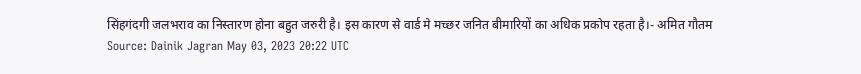सिंहगंदगी जलभराव का निस्तारण होना बहुत जरुरी है। इस कारण से वार्ड मे मच्छर जनित बीमारियों का अधिक प्रकोप रहता है।- अमित गौतम
Source: Dainik Jagran May 03, 2023 20:22 UTC